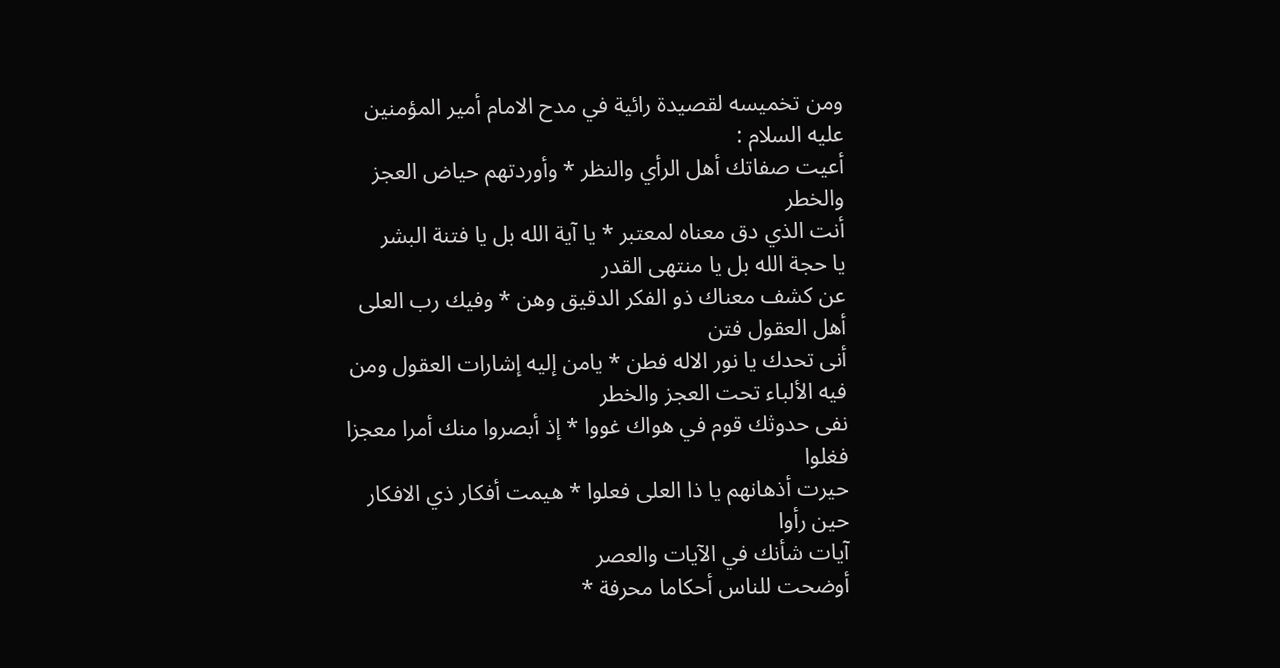ومن تخميسه لقصيدة رائية في مدح الامام أمير المؤمنين عليه السلام :
أعيت صفاتك أهل الرأي والنظر * وأوردتهم حياض العجز والخطر
أنت الذي دق معناه لمعتبر * يا آية الله بل يا فتنة البشر
يا حجة الله بل يا منتهى القدر
عن كشف معناك ذو الفكر الدقيق وهن * وفيك رب العلى أهل العقول فتن
أنى تحدك يا نور الاله فطن * يامن إليه إشارات العقول ومن
فيه الألباء تحت العجز والخطر
نفى حدوثك قوم في هواك غووا * إذ أبصروا منك أمرا معجزا فغلوا
حيرت أذهانهم يا ذا العلى فعلوا * هيمت أفكار ذي الافكار حين رأوا
آيات شأنك في الآيات والعصر
أوضحت للناس أحكاما محرفة *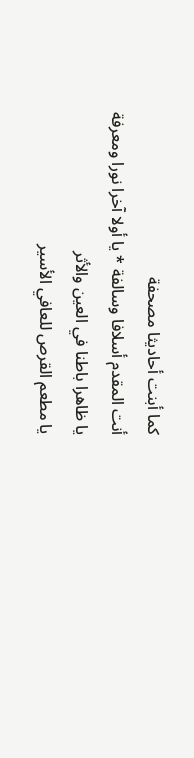كما أبنت أحاديثا مصحفة
أنت المقدم أسلافا وسالفة * يا أولا آخرا نورا ومعرفة
يا ظاهرا باطنا في العين والأثر
يا مطعم القرص للعافي الأسير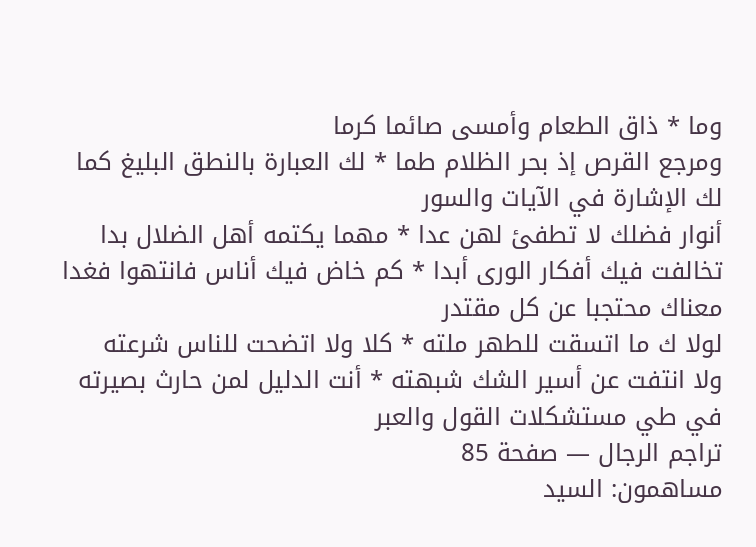وما * ذاق الطعام وأمسى صائما كرما
ومرجع القرص إذ بحر الظلام طما * لك العبارة بالنطق البليغ كما
لك الإشارة في الآيات والسور
أنوار فضلك لا تطفئ لهن عدا * مهما يكتمه أهل الضلال بدا
تخالفت فيك أفكار الورى أبدا * كم خاض فيك أناس فانتهوا فغدا
معناك محتجبا عن كل مقتدر
لولا ك ما اتسقت للطهر ملته * كلا ولا اتضحت للناس شرعته
ولا انتفت عن أسير الشك شبهته * أنت الدليل لمن حارث بصيرته
في طي مستشكلات القول والعبر
تراجم الرجال — صفحة 85
مساهمون: السيد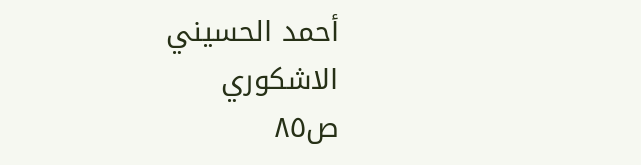أحمد الحسيني الاشكوري
ص٨٥